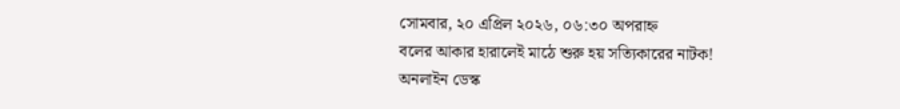সোমবার, ২০ এপ্রিল ২০২৬, ০৬:৩০ অপরাহ্ন
বলের আকার হারালেই মাঠে শুরু হয় সত্যিকারের নাটক!
অনলাইন ডেস্ক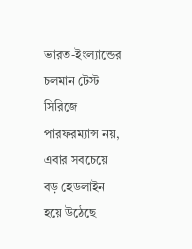ভারত-ইংল্যান্ডের চলমান টেস্ট সিরিজে পারফরম্যান্স নয়, এবার সবচেয়ে বড় হেডলাইন হয়ে উঠেছে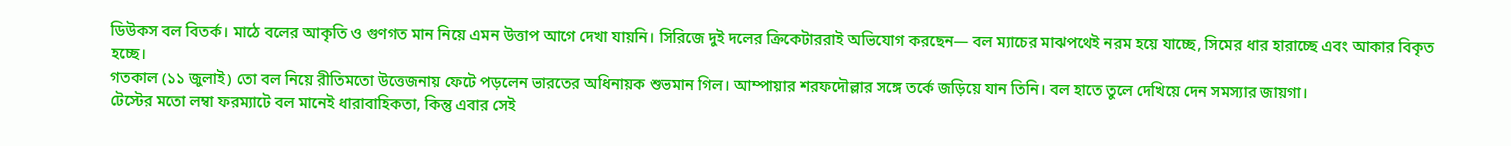ডিউকস বল বিতর্ক। মাঠে বলের আকৃতি ও গুণগত মান নিয়ে এমন উত্তাপ আগে দেখা যায়নি। সিরিজে দুই দলের ক্রিকেটাররাই অভিযোগ করছেন— বল ম্যাচের মাঝপথেই নরম হয়ে যাচ্ছে, সিমের ধার হারাচ্ছে এবং আকার বিকৃত হচ্ছে।
গতকাল (১১ জুলাই) তো বল নিয়ে রীতিমতো উত্তেজনায় ফেটে পড়লেন ভারতের অধিনায়ক শুভমান গিল। আম্পায়ার শরফদৌল্লার সঙ্গে তর্কে জড়িয়ে যান তিনি। বল হাতে তুলে দেখিয়ে দেন সমস্যার জায়গা।
টেস্টের মতো লম্বা ফরম্যাটে বল মানেই ধারাবাহিকতা, কিন্তু এবার সেই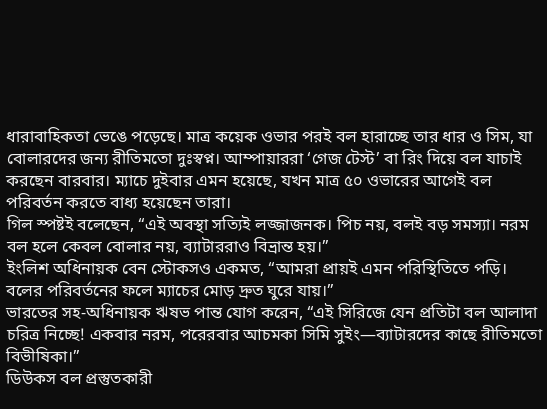ধারাবাহিকতা ভেঙে পড়েছে। মাত্র কয়েক ওভার পরই বল হারাচ্ছে তার ধার ও সিম, যা বোলারদের জন্য রীতিমতো দুঃস্বপ্ন। আম্পায়াররা ‘গেজ টেস্ট’ বা রিং দিয়ে বল যাচাই করছেন বারবার। ম্যাচে দুইবার এমন হয়েছে, যখন মাত্র ৫০ ওভারের আগেই বল পরিবর্তন করতে বাধ্য হয়েছেন তারা।
গিল স্পষ্টই বলেছেন, “এই অবস্থা সত্যিই লজ্জাজনক। পিচ নয়, বলই বড় সমস্যা। নরম বল হলে কেবল বোলার নয়, ব্যাটাররাও বিভ্রান্ত হয়।”
ইংলিশ অধিনায়ক বেন স্টোকসও একমত, “আমরা প্রায়ই এমন পরিস্থিতিতে পড়ি। বলের পরিবর্তনের ফলে ম্যাচের মোড় দ্রুত ঘুরে যায়।”
ভারতের সহ-অধিনায়ক ঋষভ পান্ত যোগ করেন, “এই সিরিজে যেন প্রতিটা বল আলাদা চরিত্র নিচ্ছে! একবার নরম, পরেরবার আচমকা সিমি সুইং—ব্যাটারদের কাছে রীতিমতো বিভীষিকা।”
ডিউকস বল প্রস্তুতকারী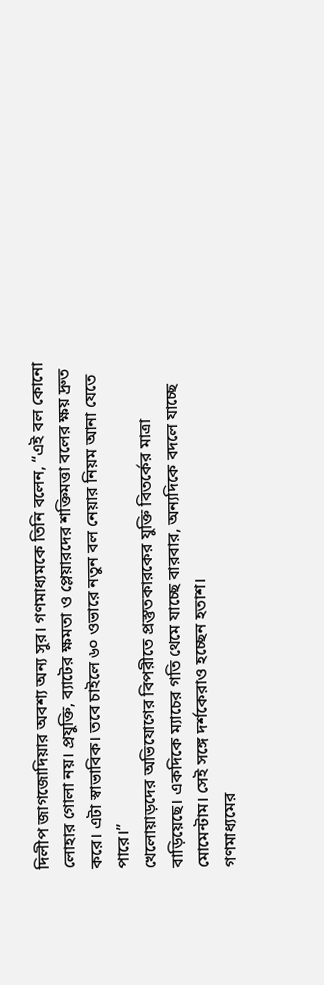দিলীপ জাগজোদিয়ার অবশ্য অন্য সুর। গণমাধ্যমকে তিনি বলেন, “এই বল কোনো লোহার গোলা নয়। প্রযুক্তি, ব্যাটের ক্ষমতা ও প্লেয়ারদের শক্তিমত্তা বলের ক্ষয় দ্রুত করে। এটা স্বাভাবিক। তবে চাইলে ৬০ ওভারে নতুন বল নেয়ার নিয়ম আনা যেতে পারে।”
খেলোয়াড়দের অভিযোগের বিপরীতে প্রস্তুতকারকের যুক্তি বিতর্কের মাত্রা বাড়িয়েছে। একদিকে ম্যাচের গতি থেমে যাচ্ছে বারবার, অন্যদিকে বদলে যাচ্ছে মোমেন্টাম। সেই সঙ্গে দর্শকেরাও হচ্ছেন হতাশ।
গণমাধ্যমের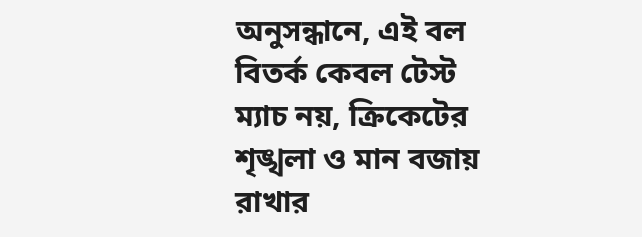অনুসন্ধানে, এই বল বিতর্ক কেবল টেস্ট ম্যাচ নয়, ক্রিকেটের শৃঙ্খলা ও মান বজায় রাখার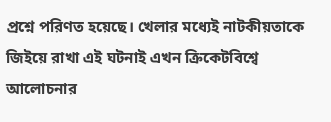প্রশ্নে পরিণত হয়েছে। খেলার মধ্যেই নাটকীয়তাকে জিইয়ে রাখা এই ঘটনাই এখন ক্রিকেটবিশ্বে আলোচনার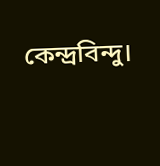কেন্দ্রবিন্দু।